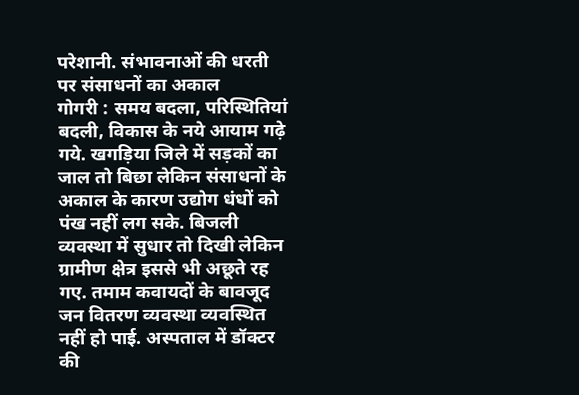परेशानी. संभावनाओं की धरती पर संसाधनों का अकाल
गोगरी : समय बदला, परिस्थितियां बदली, विकास के नये आयाम गढ़े गये. खगड़िया जिले में सड़कों का जाल तो बिछा लेकिन संसाधनों के अकाल के कारण उद्योग धंधों को पंख नहीं लग सके. बिजली व्यवस्था में सुधार तो दिखी लेकिन ग्रामीण क्षेत्र इससे भी अछूते रह गए. तमाम कवायदों के बावजूद जन वितरण व्यवस्था व्यवस्थित नहीं हो पाई. अस्पताल में डॉक्टर की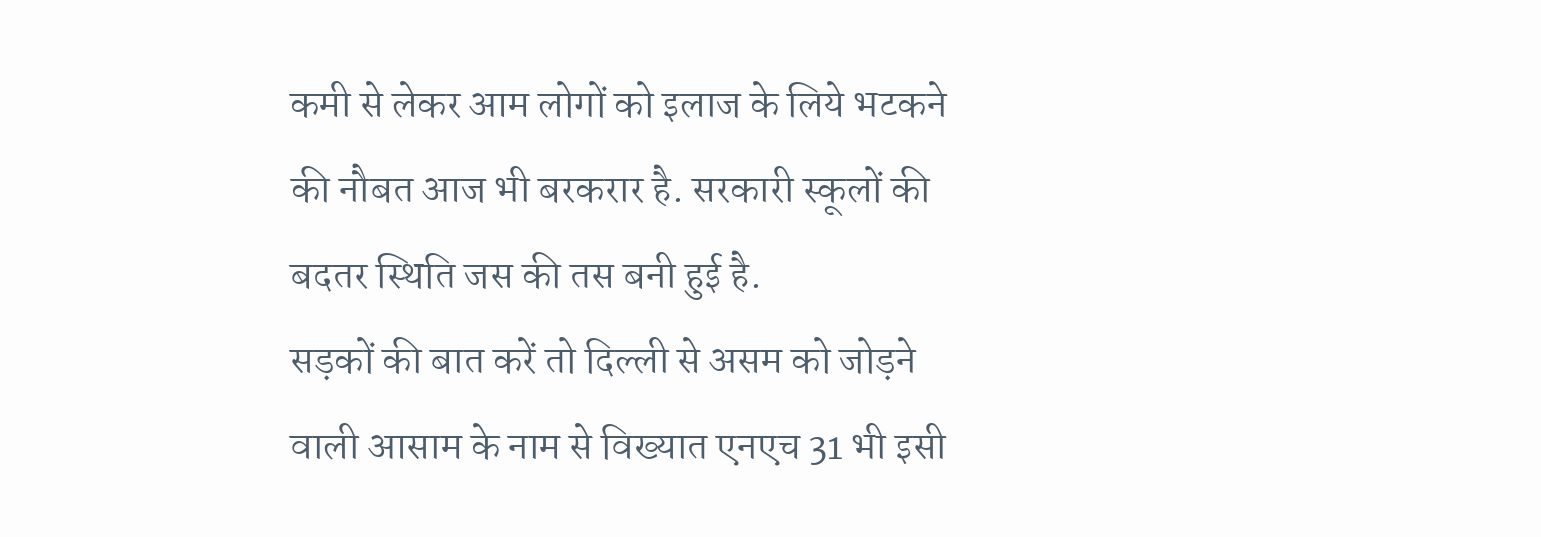कमी से लेकर आम लोगों को इलाज के लिये भटकने की नौबत आज भी बरकरार है. सरकारी स्कूलों की बदतर स्थिति जस की तस बनी हुई है.
सड़कों की बात करें तो दिल्ली से असम को जोड़ने वाली आसाम के नाम से विख्यात एनएच 31 भी इसी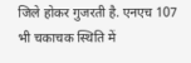जिले होकर गुजरती है. एनएच 107 भी चकाचक स्थिति में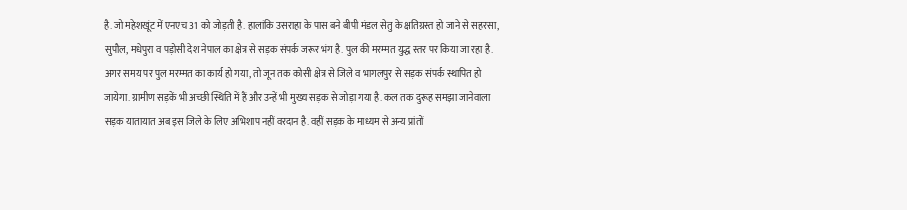है. जो महेशखूंट में एनएच 31 को जोड़ती है. हालांकि उसराहा के पास बने बीपी मंडल सेतु के क्षतिग्रस्त हो जाने से सहरसा, सुपौल, मधेपुरा व पड़ोसी देश नेपाल का क्षेत्र से सड़क संपर्क जरूर भंग है. पुल की मरम्मत युद्ध स्तर पर किया जा रहा है. अगर समय पर पुल मरम्मत का कार्य हो गया, तो जून तक कोसी क्षेत्र से जिले व भागलपुर से सड़क संपर्क स्थापित हो जायेगा. ग्रामीण सड़कें भी अच्छी स्थिति में हैं और उन्हें भी मुख्य सड़क से जोड़ा गया है. कल तक दुरूह समझा जानेवाला सड़क यातायात अब इस जिले के लिए अभिशाप नहीं वरदान है. वहीं सड़क के माध्यम से अन्य प्रांतों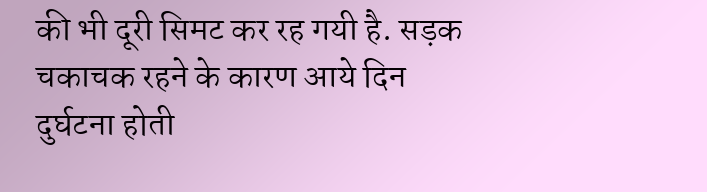की भी दूरी सिमट कर रह गयी है. सड़क चकाचक रहने के कारण आये दिन दुर्घटना होती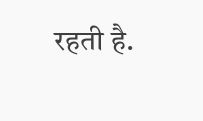रहती है.